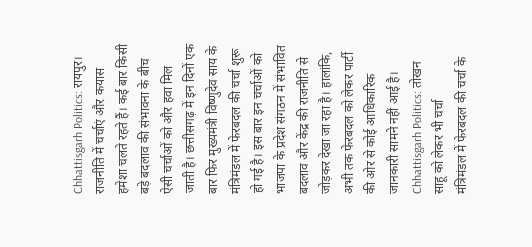Chhattisgarh Politics: रायपुर। राजनीति में चर्चाएं और कयास हमेशा चलते रहते हैं। कई बार किसी बड़े बदलाव की संभावना के बीच ऐसी चर्चाओं को और हवा मिल जाती है। छत्तीसगढ़ में इन दिनों एक बार फिर मुख्यमंत्री विष्णुदेव साय के मंत्रिमंडल में फेरबदल की चर्चा शुरू हो गई है। इस बार इन चर्चाओं को भाजपा के प्रदेश संगठन में संभावित बदलाव और केंद्र की राजनीति से जोड़कर देखा जा रहा है। हालांकि, अभी तक फेरबदल को लेकर पार्टी की ओर से कोई आधिकारिक जानकारी सामने नहीं आई है।
Chhattisgarh Politics: तोखन साहू को लेकर भी चर्चा
मंत्रिमंडल में फेरबदल की चर्चा के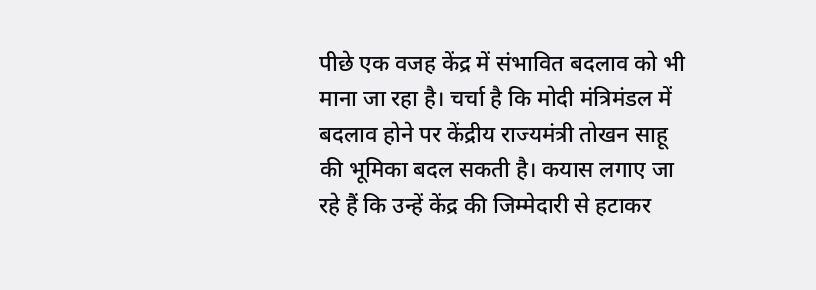पीछे एक वजह केंद्र में संभावित बदलाव को भी माना जा रहा है। चर्चा है कि मोदी मंत्रिमंडल में बदलाव होने पर केंद्रीय राज्यमंत्री तोखन साहू की भूमिका बदल सकती है। कयास लगाए जा रहे हैं कि उन्हें केंद्र की जिम्मेदारी से हटाकर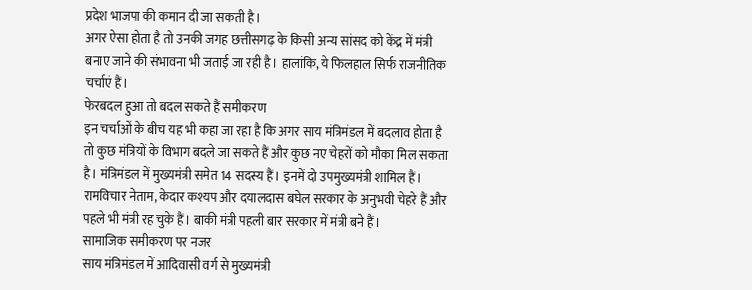प्रदेश भाजपा की कमान दी जा सकती है।
अगर ऐसा होता है तो उनकी जगह छत्तीसगढ़ के किसी अन्य सांसद को केंद्र में मंत्री बनाए जाने की संभावना भी जताई जा रही है। हालांकि, ये फिलहाल सिर्फ राजनीतिक चर्चाएं हैं।
फेरबदल हुआ तो बदल सकते हैं समीकरण
इन चर्चाओं के बीच यह भी कहा जा रहा है कि अगर साय मंत्रिमंडल में बदलाव होता है तो कुछ मंत्रियों के विभाग बदले जा सकते हैं और कुछ नए चेहरों को मौका मिल सकता है। मंत्रिमंडल में मुख्यमंत्री समेत 14 सदस्य हैं। इनमें दो उपमुख्यमंत्री शामिल हैं। रामविचार नेताम, केदार कश्यप और दयालदास बघेल सरकार के अनुभवी चेहरे हैं और पहले भी मंत्री रह चुके हैं। बाकी मंत्री पहली बार सरकार में मंत्री बने हैं।
सामाजिक समीकरण पर नजर
साय मंत्रिमंडल में आदिवासी वर्ग से मुख्यमंत्री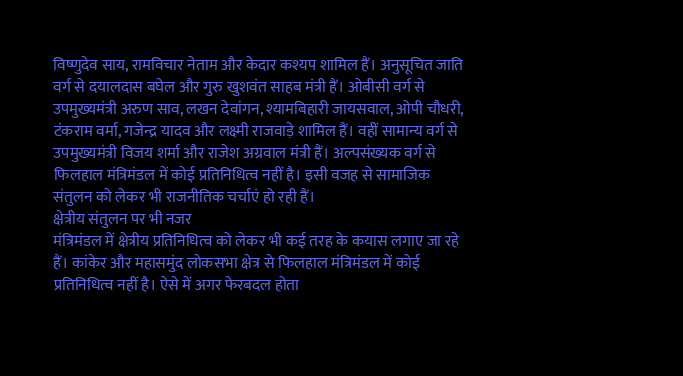विष्णुदेव साय, रामविचार नेताम और केदार कश्यप शामिल हैं। अनुसूचित जाति वर्ग से दयालदास बघेल और गुरु खुशवंत साहब मंत्री हैं। ओबीसी वर्ग से उपमुख्यमंत्री अरुण साव, लखन देवांगन, श्यामबिहारी जायसवाल, ओपी चौधरी, टंकराम वर्मा, गजेन्द्र यादव और लक्ष्मी राजवाड़े शामिल हैं। वहीं सामान्य वर्ग से उपमुख्यमंत्री विजय शर्मा और राजेश अग्रवाल मंत्री हैं। अल्पसंख्यक वर्ग से फिलहाल मंत्रिमंडल में कोई प्रतिनिधित्व नहीं है। इसी वजह से सामाजिक संतुलन को लेकर भी राजनीतिक चर्चाएं हो रही हैं।
क्षेत्रीय संतुलन पर भी नजर
मंत्रिमंडल में क्षेत्रीय प्रतिनिधित्व को लेकर भी कई तरह के कयास लगाए जा रहे हैं। कांकेर और महासमुंद लोकसभा क्षेत्र से फिलहाल मंत्रिमंडल में कोई प्रतिनिधित्व नहीं है। ऐसे में अगर फेरबदल होता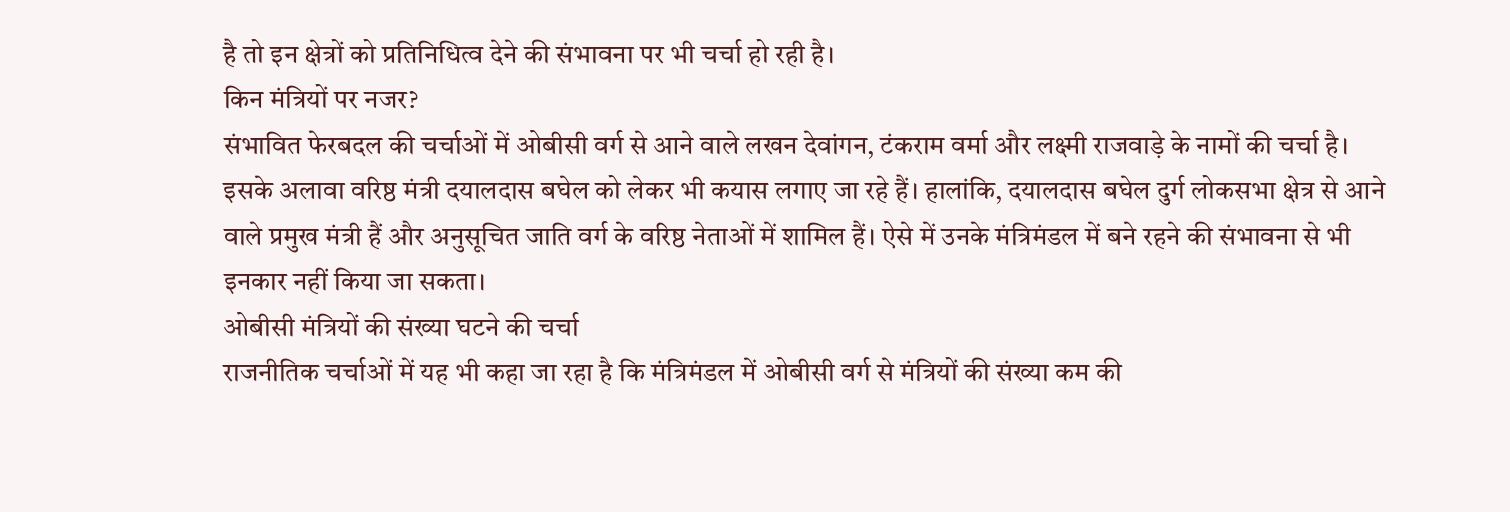है तो इन क्षेत्रों को प्रतिनिधित्व देने की संभावना पर भी चर्चा हो रही है।
किन मंत्रियों पर नजर?
संभावित फेरबदल की चर्चाओं में ओबीसी वर्ग से आने वाले लखन देवांगन, टंकराम वर्मा और लक्ष्मी राजवाड़े के नामों की चर्चा है। इसके अलावा वरिष्ठ मंत्री दयालदास बघेल को लेकर भी कयास लगाए जा रहे हैं। हालांकि, दयालदास बघेल दुर्ग लोकसभा क्षेत्र से आने वाले प्रमुख मंत्री हैं और अनुसूचित जाति वर्ग के वरिष्ठ नेताओं में शामिल हैं। ऐसे में उनके मंत्रिमंडल में बने रहने की संभावना से भी इनकार नहीं किया जा सकता।
ओबीसी मंत्रियों की संख्या घटने की चर्चा
राजनीतिक चर्चाओं में यह भी कहा जा रहा है कि मंत्रिमंडल में ओबीसी वर्ग से मंत्रियों की संख्या कम की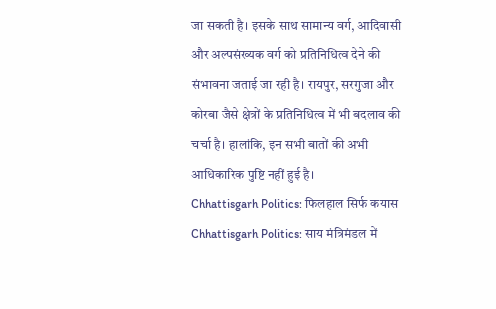जा सकती है। इसके साथ सामान्य वर्ग, आदिवासी और अल्पसंख्यक वर्ग को प्रतिनिधित्व देने की संभावना जताई जा रही है। रायपुर, सरगुजा और कोरबा जैसे क्षेत्रों के प्रतिनिधित्व में भी बदलाव की चर्चा है। हालांकि, इन सभी बातों की अभी आधिकारिक पुष्टि नहीं हुई है।
Chhattisgarh Politics: फिलहाल सिर्फ कयास
Chhattisgarh Politics: साय मंत्रिमंडल में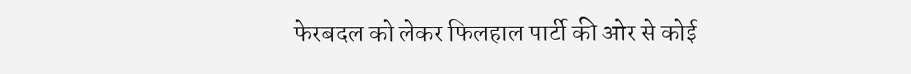फेरबदल को लेकर फिलहाल पार्टी की ओर से कोई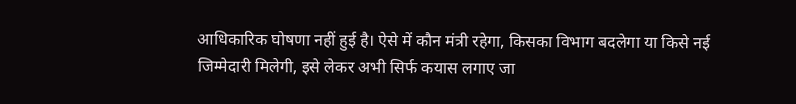आधिकारिक घोषणा नहीं हुई है। ऐसे में कौन मंत्री रहेगा, किसका विभाग बदलेगा या किसे नई जिम्मेदारी मिलेगी, इसे लेकर अभी सिर्फ कयास लगाए जा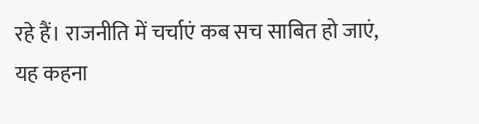रहे हैं। राजनीति में चर्चाएं कब सच साबित हो जाएं, यह कहना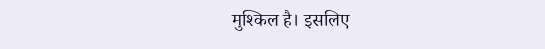मुश्किल है। इसलिए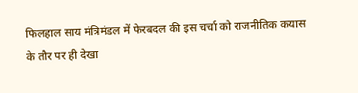फिलहाल साय मंत्रिमंडल में फेरबदल की इस चर्चा को राजनीतिक कयास के तौर पर ही देखा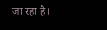जा रहा है।